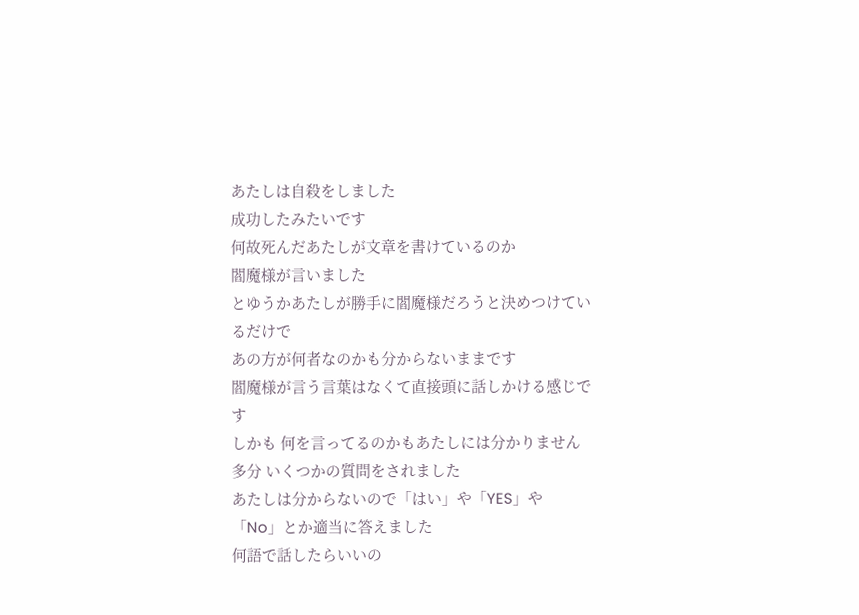あたしは自殺をしました
成功したみたいです
何故死んだあたしが文章を書けているのか
閻魔様が言いました
とゆうかあたしが勝手に閻魔様だろうと決めつけているだけで
あの方が何者なのかも分からないままです
閻魔様が言う言葉はなくて直接頭に話しかける感じです
しかも 何を言ってるのかもあたしには分かりません
多分 いくつかの質問をされました
あたしは分からないので「はい」や「YES」や「No」とか適当に答えました
何語で話したらいいの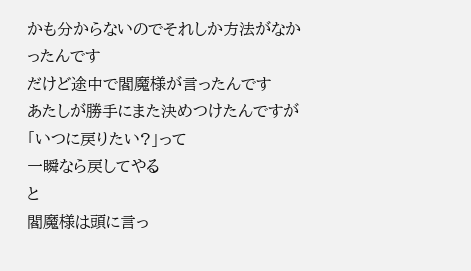かも分からないのでそれしか方法がなかったんです
だけど途中で閻魔様が言ったんです
あたしが勝手にまた決めつけたんですが
「いつに戻りたい?」って
一瞬なら戻してやる
と
閻魔様は頭に言っ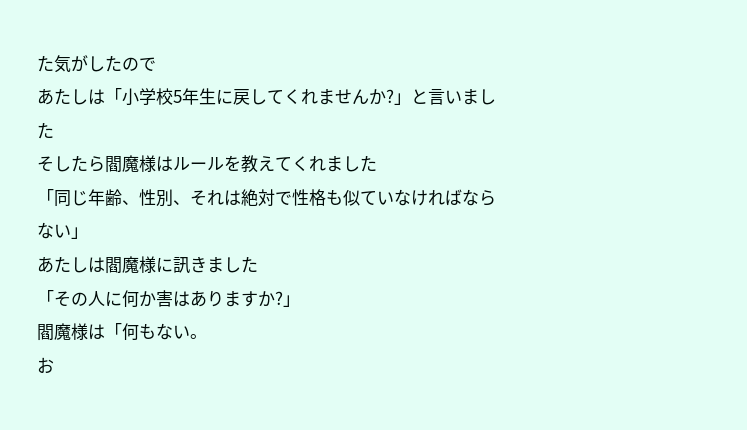た気がしたので
あたしは「小学校5年生に戻してくれませんか?」と言いました
そしたら閻魔様はルールを教えてくれました
「同じ年齢、性別、それは絶対で性格も似ていなければならない」
あたしは閻魔様に訊きました
「その人に何か害はありますか?」
閻魔様は「何もない。
お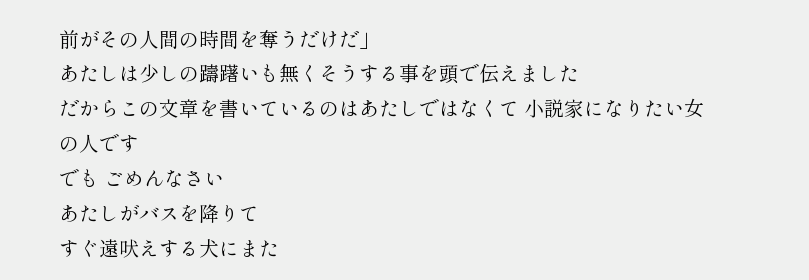前がその人間の時間を奪うだけだ」
あたしは少しの躊躇いも無くそうする事を頭で伝えました
だからこの文章を書いているのはあたしではなくて 小説家になりたい女の人です
でも ごめんなさい
あたしがバスを降りて
すぐ遠吠えする犬にまた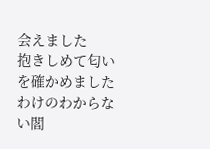会えました
抱きしめて匂いを確かめました
わけのわからない閻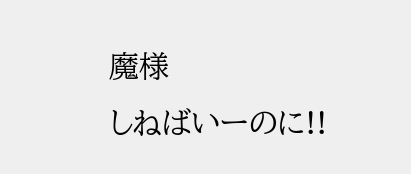魔様
しねばいーのに!!